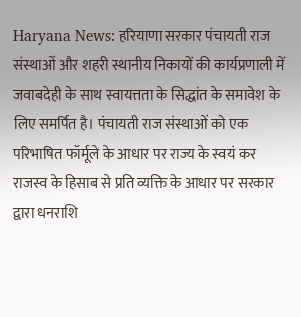Haryana News: हरियाणा सरकार पंचायती राज संस्थाओं और शहरी स्थानीय निकायों की कार्यप्रणाली में जवाबदेही के साथ स्वायत्तता के सिद्धांत के समावेश के लिए समर्पित है। पंचायती राज संस्थाओं को एक परिभाषित फॉर्मूले के आधार पर राज्य के स्वयं कर राजस्व के हिसाब से प्रति व्यक्ति के आधार पर सरकार द्वारा धनराशि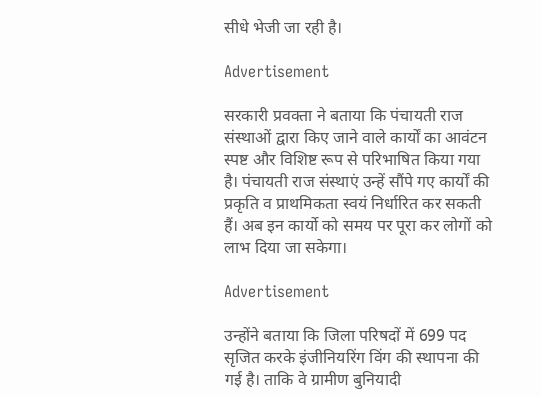सीधे भेजी जा रही है।

Advertisement

सरकारी प्रवक्ता ने बताया कि पंचायती राज संस्थाओं द्वारा किए जाने वाले कार्यों का आवंटन स्पष्ट और विशिष्ट रूप से परिभाषित किया गया है। पंचायती राज संस्थाएं उन्हें सौंपे गए कार्यों की प्रकृति व प्राथमिकता स्वयं निर्धारित कर सकती हैं। अब इन कार्यो को समय पर पूरा कर लोगों को लाभ दिया जा सकेगा।

Advertisement

उन्होंने बताया कि जिला परिषदों में 699 पद सृजित करके इंजीनियरिंग विंग की स्थापना की गई है। ताकि वे ग्रामीण बुनियादी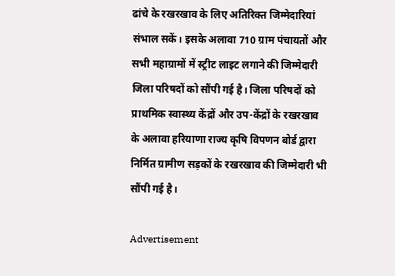ढांचे के रखरखाव के लिए अतिरिक्त जिम्मेदारियां संभाल सकें। इसके अलावा 710 ग्राम पंचायतों और सभी महाग्रामों में स्ट्रीट लाइट लगाने की जिम्मेदारी जिला परिषदों को सौंपी गई है। जिला परिषदों को प्राथमिक स्वास्थ्य केंद्रों और उप-केंद्रों के रखरखाव के अलावा हरियाणा राज्य कृषि विपणन बोर्ड द्वारा निर्मित ग्रामीण सड़कों के रखरखाव की जिम्मेदारी भी सौंपी गई है।

Advertisement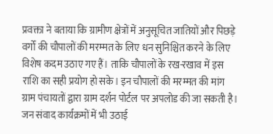प्रवक्ता ने बताया कि ग्रामीण क्षेत्रों में अनुसूचित जातियों और पिछड़े वर्गों की चौपालों की मरम्मत के लिए धन सुनिश्चित करने के लिए विशेष कदम उठाए गए हैं। ताकि चौपालों के रख-रखाव में इस राशि का सही प्रयोग हो सके। इन चौपालों की मरम्मत की मांग ग्राम पंचायतों द्वारा ग्राम दर्शन पोर्टल पर अपलोड की जा सकती है। जन संवाद कार्यक्रमों में भी उठाई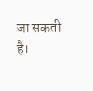जा सकती है।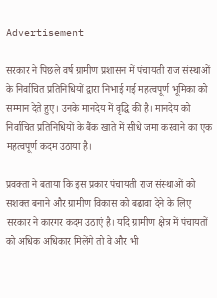Advertisement

सरकार ने पिछले वर्ष ग्रामीण प्रशासन में पंचायती राज संस्थाओं के निर्वाचित प्रतिनिधियों द्वारा निभाई गई महत्वपूर्ण भूमिका को सम्मान देते हुए। उनके मानदेय में वृद्धि की है। मानदेय को निर्वाचित प्रतिनिधियों के बैंक खाते में सीधे जमा करवाने का एक महत्वपूर्ण कदम उठाया है।

प्रवक्ता ने बताया कि इस प्रकार पंचायती राज संस्थाओं को सशक्त बनाने और ग्रामीण विकास को बढावा देने के लिए सरकार ने कारगर कदम उठाएं है। यदि ग्रामीण क्षेत्र में पंचायतों को अधिक अधिकार मिलेंगे तो वे और भी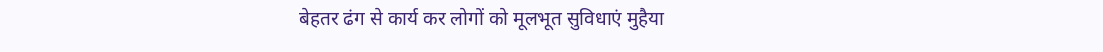बेहतर ढंग से कार्य कर लोगों को मूलभूत सुविधाएं मुहैया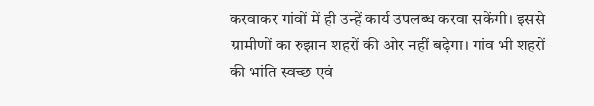करवाकर गांवों में ही उन्हें कार्य उपलब्ध करवा सकेंगी। इससे ग्रामीणों का रुझान शहरों की ओर नहीं बढ़ेगा। गांव भी शहरों की भांति स्वच्छ एवं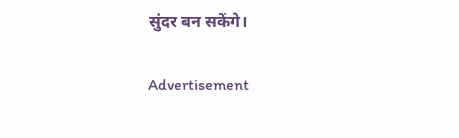सुंदर बन सकेंगे।

Advertisement